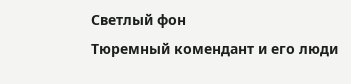Светлый фон
Тюремный комендант и его люди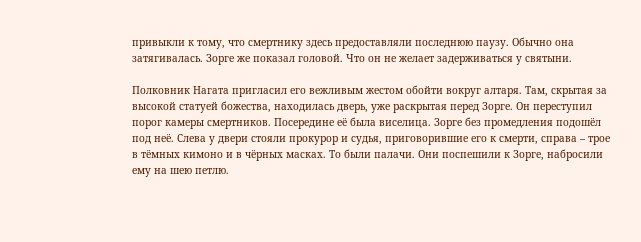привыкли к тому, что смертнику здесь предоставляли последнюю паузу. Обычно она затягивалась. Зорге же показал головой. Что он не желает задерживаться у святыни.

Полковник Нагата пригласил его вежливым жестом обойти вокруг алтаря. Там, скрытая за высокой статуей божества, находилась дверь, уже раскрытая перед Зорге. Он переступил порог камеры смертников. Посередине её была виселица. Зорге без промедления подошёл под неё. Слева у двери стояли прокурор и судья, приговорившие его к смерти, справа – трое в тёмных кимоно и в чёрных масках. То были палачи. Они поспешили к Зорге, набросили ему на шею петлю.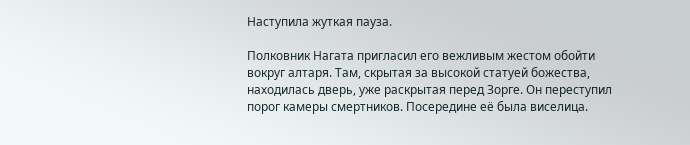Наступила жуткая пауза.

Полковник Нагата пригласил его вежливым жестом обойти вокруг алтаря. Там, скрытая за высокой статуей божества, находилась дверь, уже раскрытая перед Зорге. Он переступил порог камеры смертников. Посередине её была виселица.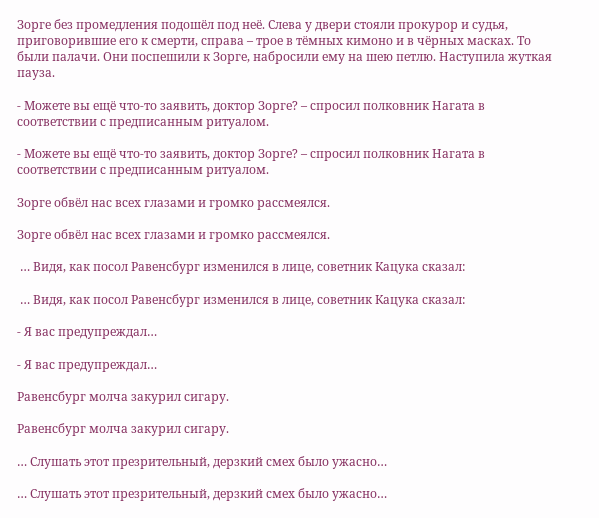Зорге без промедления подошёл под неё. Слева у двери стояли прокурор и судья, приговорившие его к смерти, справа – трое в тёмных кимоно и в чёрных масках. То были палачи. Они поспешили к Зорге, набросили ему на шею петлю. Наступила жуткая пауза.

- Можете вы ещё что-то заявить, доктор Зорге? – спросил полковник Нагата в соответствии с предписанным ритуалом.

- Можете вы ещё что-то заявить, доктор Зорге? – спросил полковник Нагата в соответствии с предписанным ритуалом.

Зорге обвёл нас всех глазами и громко рассмеялся.

Зорге обвёл нас всех глазами и громко рассмеялся.

 … Видя, как посол Равенсбург изменился в лице, советник Кацука сказал:

 … Видя, как посол Равенсбург изменился в лице, советник Кацука сказал:

- Я вас предупреждал…

- Я вас предупреждал…

Равенсбург молча закурил сигару.

Равенсбург молча закурил сигару.

… Слушать этот презрительный, дерзкий смех было ужасно…

… Слушать этот презрительный, дерзкий смех было ужасно…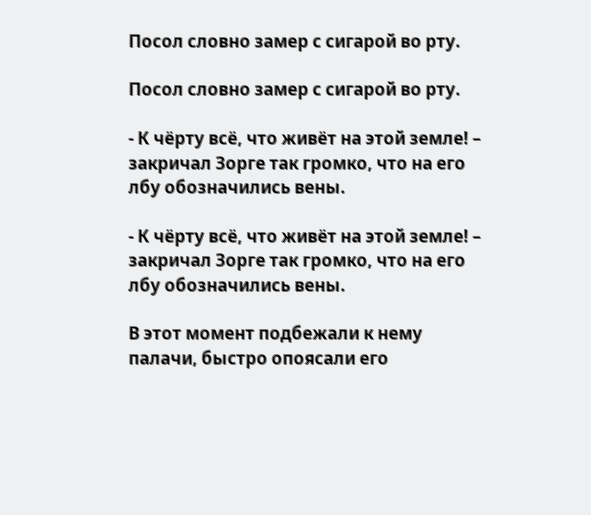Посол словно замер с сигарой во рту.

Посол словно замер с сигарой во рту.

- К чёрту всё, что живёт на этой земле! – закричал Зорге так громко, что на его лбу обозначились вены.

- К чёрту всё, что живёт на этой земле! – закричал Зорге так громко, что на его лбу обозначились вены.

В этот момент подбежали к нему палачи, быстро опоясали его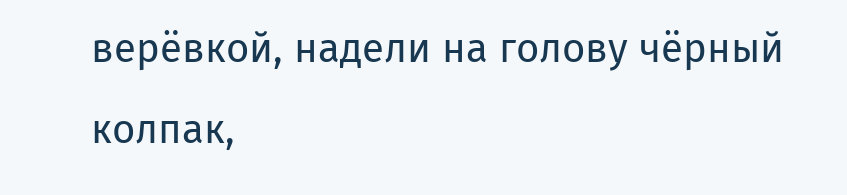верёвкой, надели на голову чёрный колпак,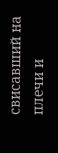свисавший на плечи и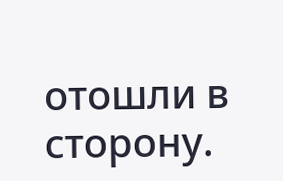отошли в сторону.